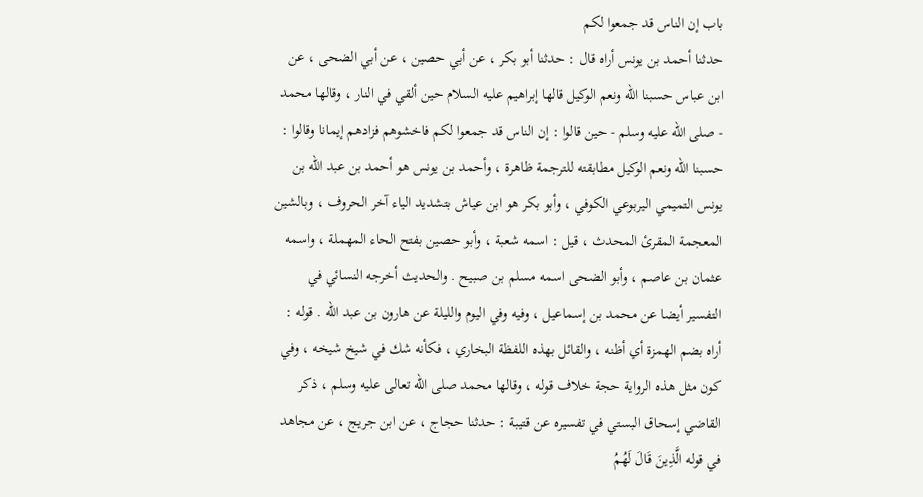باب إن الناس قد جمعوا لكم
حدثنا أحمد بن يونس أراه قال : حدثنا أبو بكر ، عن أبي حصين ، عن أبي الضحى ، عن ابن عباس حسبنا الله ونعم الوكيل قالها إبراهيم عليه السلام حين ألقي في النار ، وقالها محمد - صلى الله عليه وسلم - حين قالوا : إن الناس قد جمعوا لكم فاخشوهم فزادهم إيمانا وقالوا : حسبنا الله ونعم الوكيل مطابقته للترجمة ظاهرة ، وأحمد بن يونس هو أحمد بن عبد الله بن يونس التميمي اليربوعي الكوفي ، وأبو بكر هو ابن عياش بتشديد الياء آخر الحروف ، وبالشين المعجمة المقرئ المحدث ، قيل : اسمه شعبة ، وأبو حصين بفتح الحاء المهملة ، واسمه عثمان بن عاصم ، وأبو الضحى اسمه مسلم بن صبيح . والحديث أخرجه النسائي في التفسير أيضا عن محمد بن إسماعيل ، وفيه وفي اليوم والليلة عن هارون بن عبد الله . قوله : أراه بضم الهمزة أي أظنه ، والقائل بهذه اللفظة البخاري ، فكأنه شك في شيخ شيخه ، وفي كون مثل هذه الرواية حجة خلاف قوله ، وقالها محمد صلى الله تعالى عليه وسلم ، ذكر القاضي إسحاق البستي في تفسيره عن قتيبة : حدثنا حجاج ، عن ابن جريج ، عن مجاهد في قوله الَّذِينَ قَالَ لَهُمُ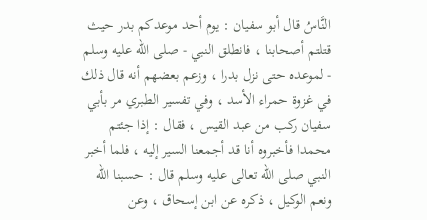النَّاسُ قال أبو سفيان : يوم أحد موعدكم بدر حيث قتلتم أصحابنا ، فانطلق النبي - صلى الله عليه وسلم - لموعده حتى نزل بدرا ، وزعم بعضهم أنه قال ذلك في غزوة حمراء الأسد ، وفي تفسير الطبري مر بأبي سفيان ركب من عبد القيس ، فقال : إذا جئتم محمدا فأخبروه أنا قد أجمعنا السير إليه ، فلما أخبر النبي صلى الله تعالى عليه وسلم قال : حسبنا الله ونعم الوكيل ، ذكره عن ابن إسحاق ، وعن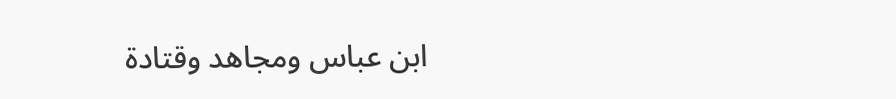ابن عباس ومجاهد وقتادة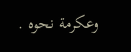وعكرمة نحوه .